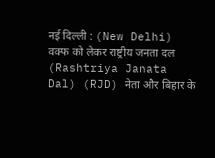नई दिल्ली : (New Delhi) वक्फ को लेकर राष्ट्रीय जनता दल (Rashtriya Janata Dal) (RJD) नेता और बिहार के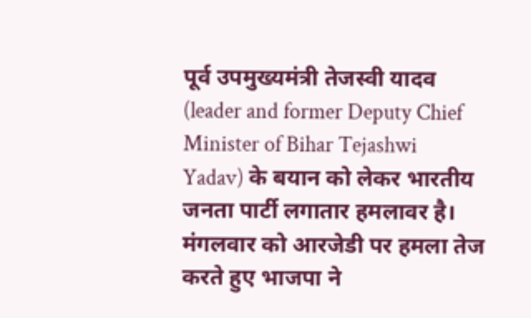पूर्व उपमुख्यमंत्री तेजस्वी यादव (leader and former Deputy Chief Minister of Bihar Tejashwi Yadav) के बयान को लेकर भारतीय जनता पार्टी लगातार हमलावर है। मंगलवार को आरजेडी पर हमला तेज करते हुए भाजपा ने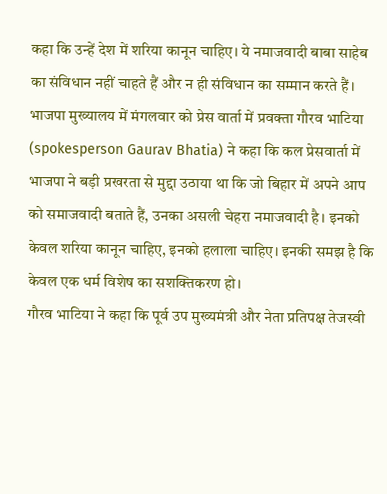कहा कि उन्हें देश में शरिया कानून चाहिए। ये नमाजवादी बाबा साहेब का संविधान नहीं चाहते हैं और न ही संविधान का सम्मान करते हैं।
भाजपा मुख्यालय में मंगलवार को प्रेस वार्ता में प्रवक्ता गौरव भाटिया (spokesperson Gaurav Bhatia) ने कहा कि कल प्रेसवार्ता में भाजपा ने बड़ी प्रखरता से मुद्दा उठाया था कि जो बिहार में अपने आप को समाजवादी बताते हैं, उनका असली चेहरा नमाजवादी है। इनको केवल शरिया कानून चाहिए, इनको हलाला चाहिए। इनकी समझ है कि केवल एक धर्म विशेष का सशक्तिकरण हो।
गौरव भाटिया ने कहा कि पूर्व उप मुख्यमंत्री और नेता प्रतिपक्ष तेजस्वी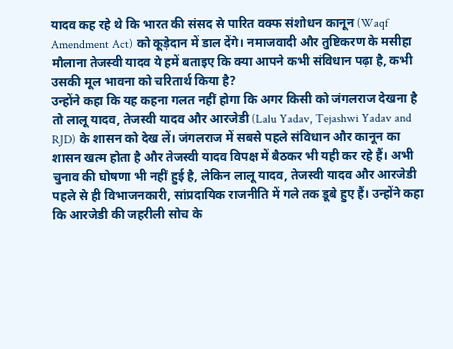यादव कह रहे थे कि भारत की संसद से पारित वक्फ संशोधन कानून (Waqf Amendment Act) को कूड़ेदान में डाल देंगे। नमाजवादी और तुष्टिकरण के मसीहा मौलाना तेजस्वी यादव ये हमें बताइए कि क्या आपने कभी संविधान पढ़ा है, कभी उसकी मूल भावना को चरितार्थ किया है?
उन्होंने कहा कि यह कहना गलत नहीं होगा कि अगर किसी को जंगलराज देखना है तो लालू यादव, तेजस्वी यादव और आरजेडी (Lalu Yadav, Tejashwi Yadav and RJD) के शासन को देख लें। जंगलराज में सबसे पहले संविधान और कानून का शासन खत्म होता है और तेजस्वी यादव विपक्ष में बैठकर भी यही कर रहे हैं। अभी चुनाव की घोषणा भी नहीं हुई है, लेकिन लालू यादव, तेजस्वी यादव और आरजेडी पहले से ही विभाजनकारी, सांप्रदायिक राजनीति में गले तक डूबे हुए हैं। उन्होंने कहा कि आरजेडी की जहरीली सोच के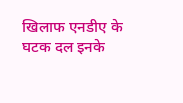खिलाफ एनडीए के घटक दल इनके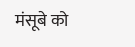मंसूबे को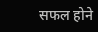सफल होने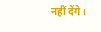नहीं देंगे।